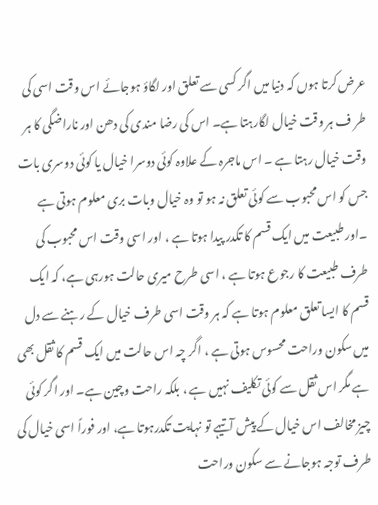عرض کرتا ہوں کہ دنیا میں اگر کسی سے تعلق اور لگاؤ ہوجائے اس وقت اسی کی طر ف ہر وقت خیال لگارہتا ہے۔ اس کی رضا مندی کی دھن اور ناراضگی کا ہر وقت خیال رہتا ہے ۔ اس ماجرہ کے علاوہ کوئی دوسرا خیال یا کوئی دوسری بات جس کو اس محبوب سے کوئی تعلق نہ ہو تو وہ خیال وبات بری معلوم ہوتی ہے ۔اور طبیعت میں ایک قسم کا تکدر پیدا ہوتا ہے ، اور اسی وقت اس محبوب کی طرف طبیعت کا رجوع ہوتا ہے ، اسی طرح میری حالت ہورہی ہے، کہ ایک قسم کا ایسا تعلق معلوم ہوتا ہے کہ ہر وقت اسی طرف خیال کے رہنے سے دل میں سکون وراحت محسوس ہوتی ہے ، اگر چہ اس حالت میں ایک قسم کا ثقل بھی ہے مگر اس ثقل سے کوئی تکلیف نہیں ہے ، بلکہ راحت وچین ہے۔ اور اگر کوئی چیز مخالف اس خیال کے پیش آتیہے تو نہایت تکدرہوتا ہے، اور فوراً اسی خیال کی طرف توجہ ہوجانے سے سکون وراحت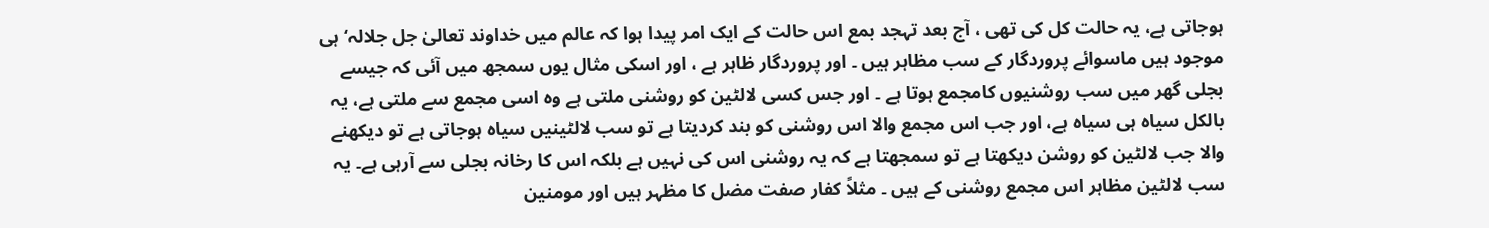ہوجاتی ہے، یہ حالت کل کی تھی ، آج بعد تہجد بمع اس حالت کے ایک امر پیدا ہوا کہ عالم میں خداوند تعالیٰ جل جلالہ‘ ہی موجود ہیں ماسوائے پروردگار کے سب مظاہر ہیں ۔ اور پروردگار ظاہر ہے ، اور اسکی مثال یوں سمجھ میں آئی کہ جیسے بجلی گھر میں سب روشنیوں کامجمع ہوتا ہے ۔ اور جس کسی لالٹین کو روشنی ملتی ہے وہ اسی مجمع سے ملتی ہے، یہ بالکل سیاہ ہی سیاہ ہے، اور جب اس مجمع والا اس روشنی کو بند کردیتا ہے تو سب لالٹینیں سیاہ ہوجاتی ہے تو دیکھنے والا جب لالٹین کو روشن دیکھتا ہے تو سمجھتا ہے کہ یہ روشنی اس کی نہیں ہے بلکہ اس کا رخانہ بجلی سے آرہی ہے۔ یہ سب لالٹین مظاہر اس مجمع روشنی کے ہیں ۔ مثلاً کفار صفت مضل کا مظہر ہیں اور مومنین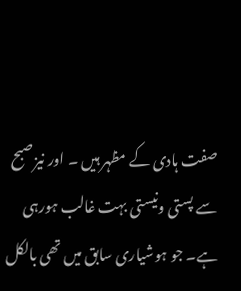صفت ہادی کے مظہر ہیں ۔ اور نیزصبح سے پستی ونیستی بہت غالب ہورہی ہے۔ جو ہوشیاری سابق میں تھی بالکل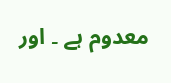معدوم ہے ۔ اور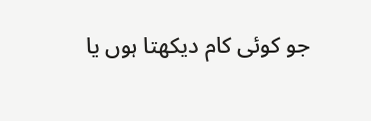جو کوئی کام دیکھتا ہوں یا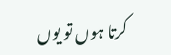کرتا ہوں تو یوں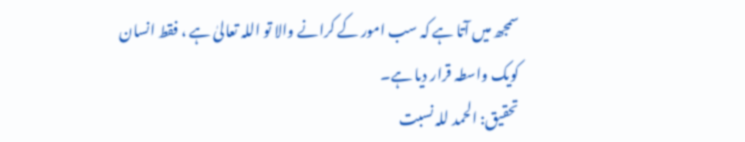سمجھ میں آتا ہے کہ سب امور کے کرانے والا تو اللہ تعالیٰ ہے ، فقط انسان کویک واسطہ قرار دیا ہے۔
تحقیق: الحمد للہ نسبت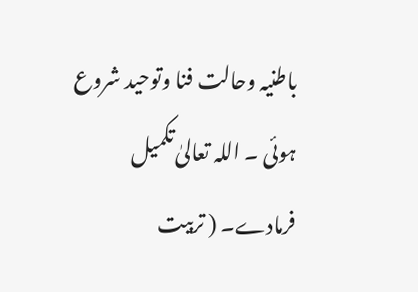باطنیہ وحالت فنا وتوحید شروع ہوئی ۔ اللہ تعالیٰ تکمیل فرمادے۔ ( تربیت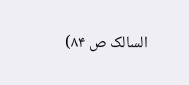السالک ص ۸۴)